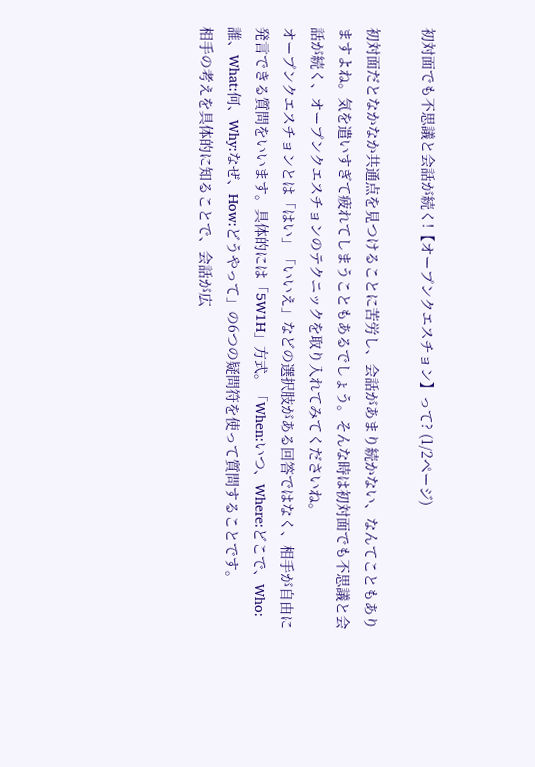初対面でも不思議と会話が続く!【オープンクエスチョン】って? (1/2ページ)

初対面だとなかなか共通点を見つけることに苦労し、会話があまり続かない、なんてこともありますよね。気を遣いすぎて疲れてしまうこともあるでしょう。そんな時は初対面でも不思議と会話が続く、オープンクエスチョンのテクニックを取り入れてみてくださいね。
オープンクエスチョンとは「はい」「いいえ」などの選択肢がある回答ではなく、相手が自由に発言できる質問をいいます。具体的には「5W1H」方式。「When:いつ、Where:どこで、Who:誰、What:何、Why:なぜ、How:どうやって」の6つの疑問符を使って質問することです。
相手の考えを具体的に知ることで、会話が広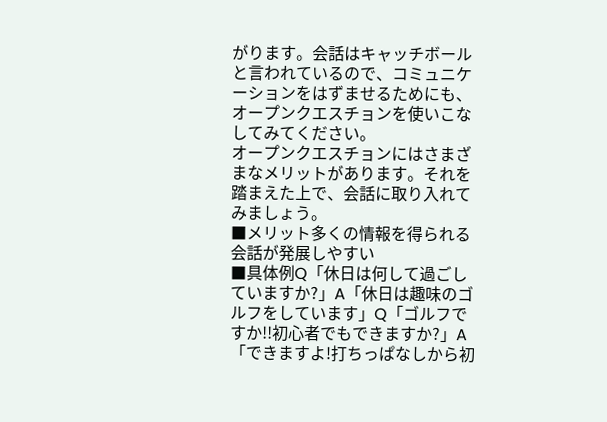がります。会話はキャッチボールと言われているので、コミュニケーションをはずませるためにも、オープンクエスチョンを使いこなしてみてください。
オープンクエスチョンにはさまざまなメリットがあります。それを踏まえた上で、会話に取り入れてみましょう。
■メリット多くの情報を得られる会話が発展しやすい
■具体例Q「休日は何して過ごしていますか?」A「休日は趣味のゴルフをしています」Q「ゴルフですか!!初心者でもできますか?」A「できますよ!打ちっぱなしから初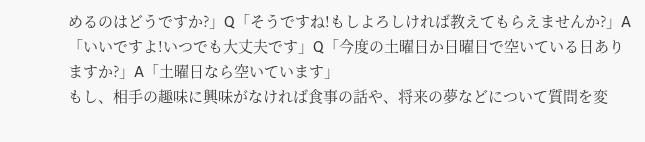めるのはどうですか?」Q「そうですね!もしよろしければ教えてもらえませんか?」A「いいですよ!いつでも大丈夫です」Q「今度の土曜日か日曜日で空いている日ありますか?」A「土曜日なら空いています」
もし、相手の趣味に興味がなければ食事の話や、将来の夢などについて質問を変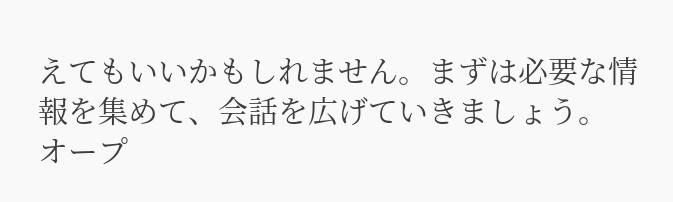えてもいいかもしれません。まずは必要な情報を集めて、会話を広げていきましょう。
オープ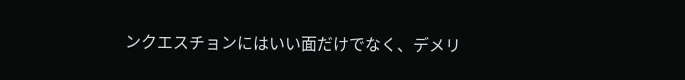ンクエスチョンにはいい面だけでなく、デメリ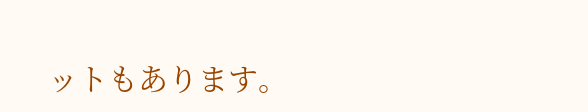ットもあります。